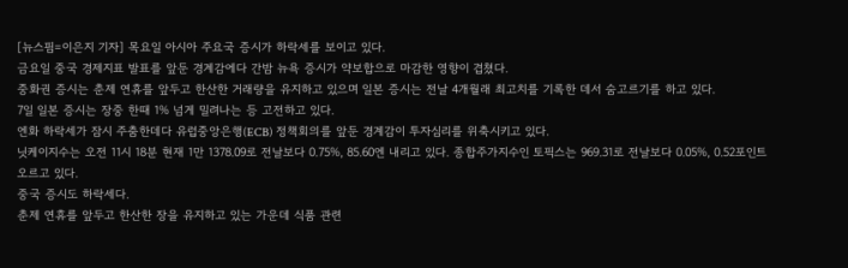[뉴스핌=이은지 기자] 목요일 아시아 주요국 증시가 하락세를 보이고 있다.
금요일 중국 경제지표 발표를 앞둔 경계감에다 간밤 뉴욕 증시가 약보합으로 마감한 영향이 겹쳤다.
중화권 증시는 춘제 연휴를 앞두고 한산한 거래량을 유지하고 있으며 일본 증시는 전날 4개월래 최고치를 기록한 데서 숨고르기를 하고 있다.
7일 일본 증시는 장중 한때 1% 넘게 밀려나는 등 고전하고 있다.
엔화 하락세가 잠시 주춤한데다 유럽중앙은행(ECB) 정책회의를 앞둔 경계감이 투자심리를 위축시키고 있다.
닛케이지수는 오전 11시 18분 현재 1만 1378.09로 전날보다 0.75%, 85.60엔 내리고 있다. 종합주가지수인 토픽스는 969.31로 전날보다 0.05%, 0.52포인트 오르고 있다.
중국 증시도 하락세다.
춘제 연휴를 앞두고 한산한 장을 유지하고 있는 가운데 식품 관련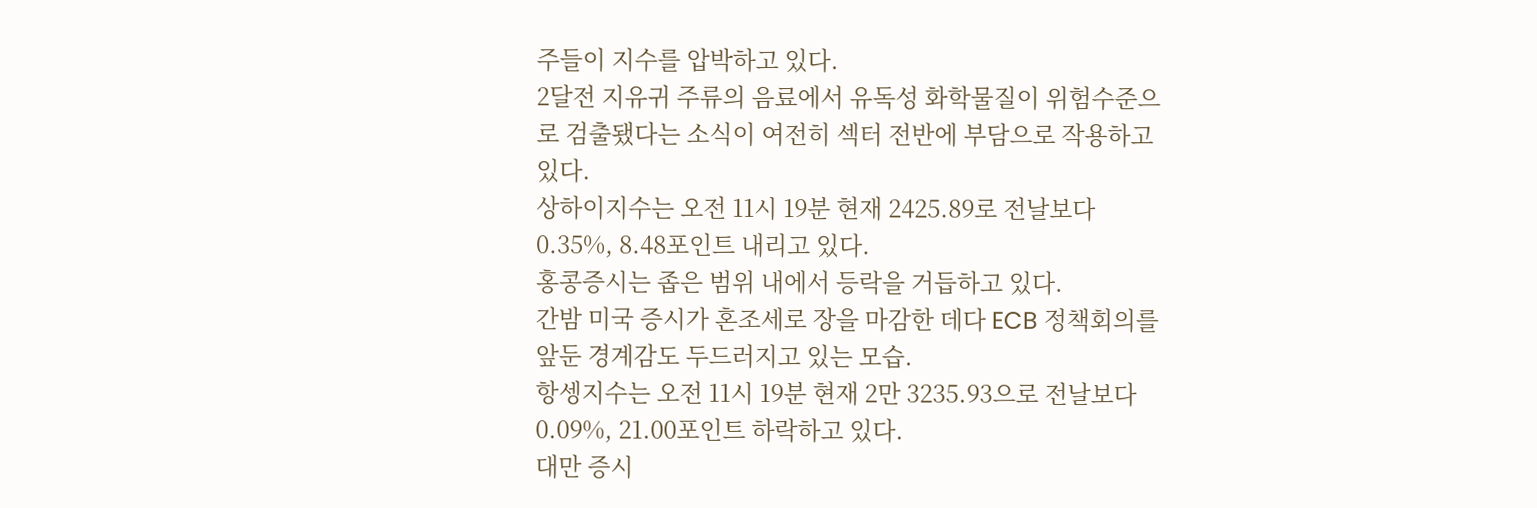주들이 지수를 압박하고 있다.
2달전 지유귀 주류의 음료에서 유독성 화학물질이 위험수준으로 검출됐다는 소식이 여전히 섹터 전반에 부담으로 작용하고 있다.
상하이지수는 오전 11시 19분 현재 2425.89로 전날보다 0.35%, 8.48포인트 내리고 있다.
홍콩증시는 좁은 범위 내에서 등락을 거듭하고 있다.
간밤 미국 증시가 혼조세로 장을 마감한 데다 ECB 정책회의를 앞둔 경계감도 두드러지고 있는 모습.
항셍지수는 오전 11시 19분 현재 2만 3235.93으로 전날보다 0.09%, 21.00포인트 하락하고 있다.
대만 증시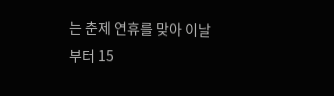는 춘제 연휴를 맞아 이날부터 15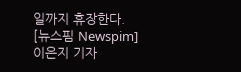일까지 휴장한다.
[뉴스핌 Newspim] 이은지 기자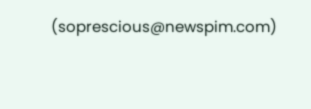(soprescious@newspim.com)